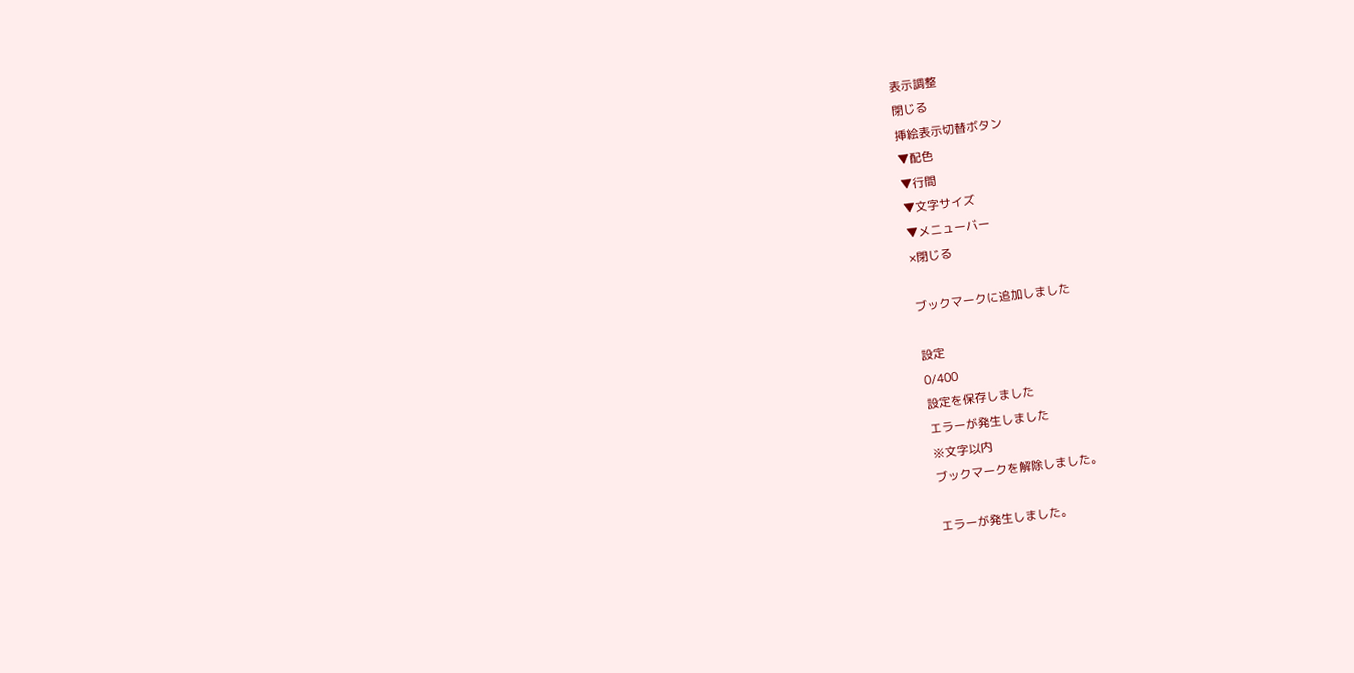表示調整
閉じる
挿絵表示切替ボタン
▼配色
▼行間
▼文字サイズ
▼メニューバー
×閉じる

ブックマークに追加しました

設定
0/400
設定を保存しました
エラーが発生しました
※文字以内
ブックマークを解除しました。

エラーが発生しました。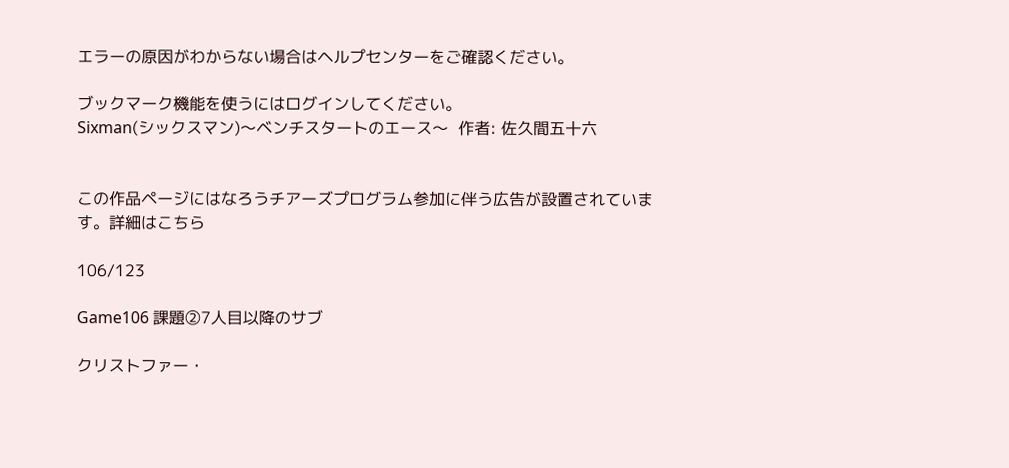エラーの原因がわからない場合はヘルプセンターをご確認ください。

ブックマーク機能を使うにはログインしてください。
Sixman(シックスマン)〜ベンチスタートのエース〜  作者: 佐久間五十六


この作品ページにはなろうチアーズプログラム参加に伴う広告が設置されています。詳細はこちら

106/123

Game106 課題②7人目以降のサブ

クリストファー・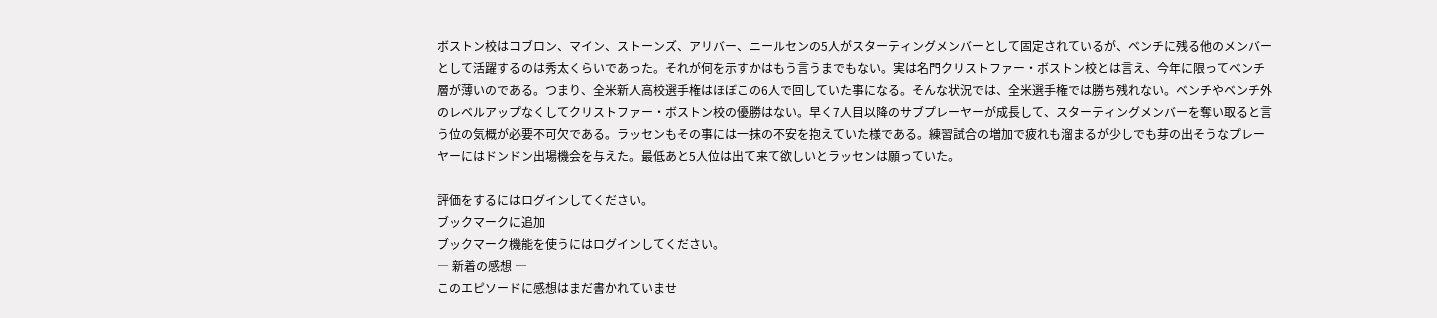ボストン校はコブロン、マイン、ストーンズ、アリバー、ニールセンの5人がスターティングメンバーとして固定されているが、ベンチに残る他のメンバーとして活躍するのは秀太くらいであった。それが何を示すかはもう言うまでもない。実は名門クリストファー・ボストン校とは言え、今年に限ってベンチ層が薄いのである。つまり、全米新人高校選手権はほぼこの6人で回していた事になる。そんな状況では、全米選手権では勝ち残れない。ベンチやベンチ外のレベルアップなくしてクリストファー・ボストン校の優勝はない。早く7人目以降のサブプレーヤーが成長して、スターティングメンバーを奪い取ると言う位の気概が必要不可欠である。ラッセンもその事には一抹の不安を抱えていた様である。練習試合の増加で疲れも溜まるが少しでも芽の出そうなプレーヤーにはドンドン出場機会を与えた。最低あと5人位は出て来て欲しいとラッセンは願っていた。

評価をするにはログインしてください。
ブックマークに追加
ブックマーク機能を使うにはログインしてください。
― 新着の感想 ―
このエピソードに感想はまだ書かれていませ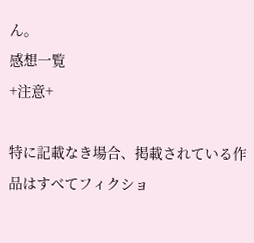ん。
感想一覧
+注意+

特に記載なき場合、掲載されている作品はすべてフィクショ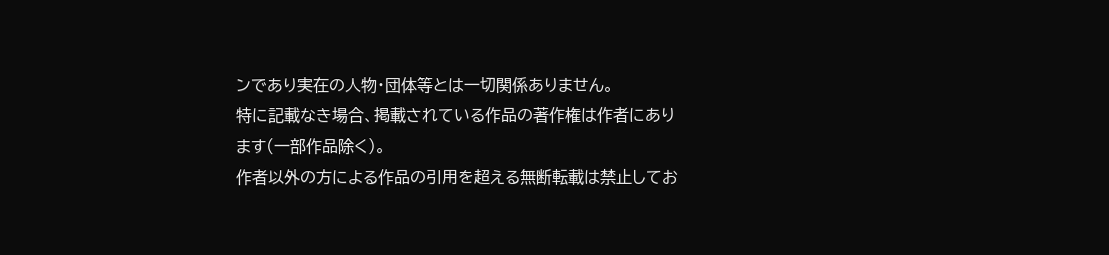ンであり実在の人物・団体等とは一切関係ありません。
特に記載なき場合、掲載されている作品の著作権は作者にあります(一部作品除く)。
作者以外の方による作品の引用を超える無断転載は禁止してお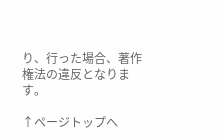り、行った場合、著作権法の違反となります。

↑ページトップへ